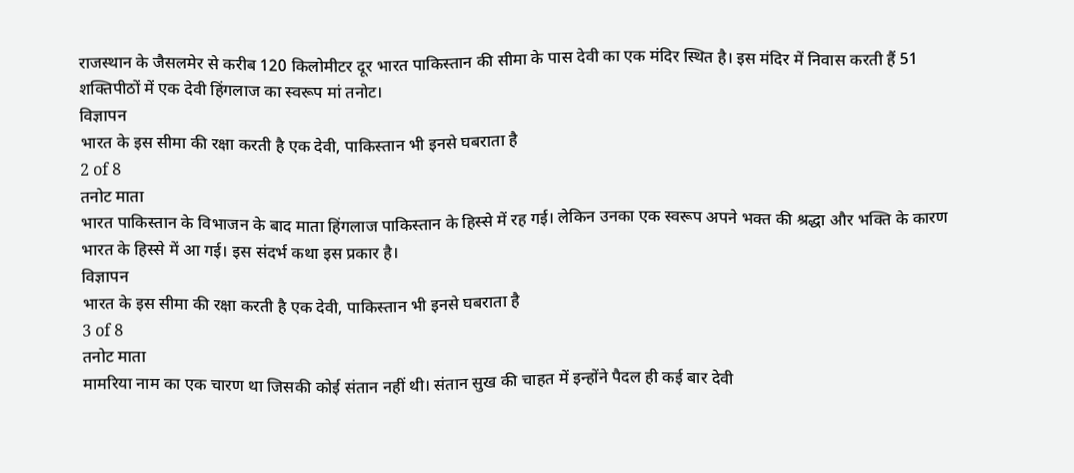राजस्थान के जैसलमेर से करीब 120 किलोमीटर दूर भारत पाकिस्तान की सीमा के पास देवी का एक मंदिर स्थित है। इस मंदिर में निवास करती हैं 51 शक्तिपीठों में एक देवी हिंगलाज का स्वरूप मां तनोट।
विज्ञापन
भारत के इस सीमा की रक्षा करती है एक देवी, पाकिस्तान भी इनसे घबराता है
2 of 8
तनोट माता
भारत पाकिस्तान के विभाजन के बाद माता हिंगलाज पाकिस्तान के हिस्से में रह गई। लेकिन उनका एक स्वरूप अपने भक्त की श्रद्धा और भक्ति के कारण भारत के हिस्से में आ गई। इस संदर्भ कथा इस प्रकार है।
विज्ञापन
भारत के इस सीमा की रक्षा करती है एक देवी, पाकिस्तान भी इनसे घबराता है
3 of 8
तनोट माता
मामरिया नाम का एक चारण था जिसकी कोई संतान नहीं थी। संतान सुख की चाहत में इन्होंने पैदल ही कई बार देवी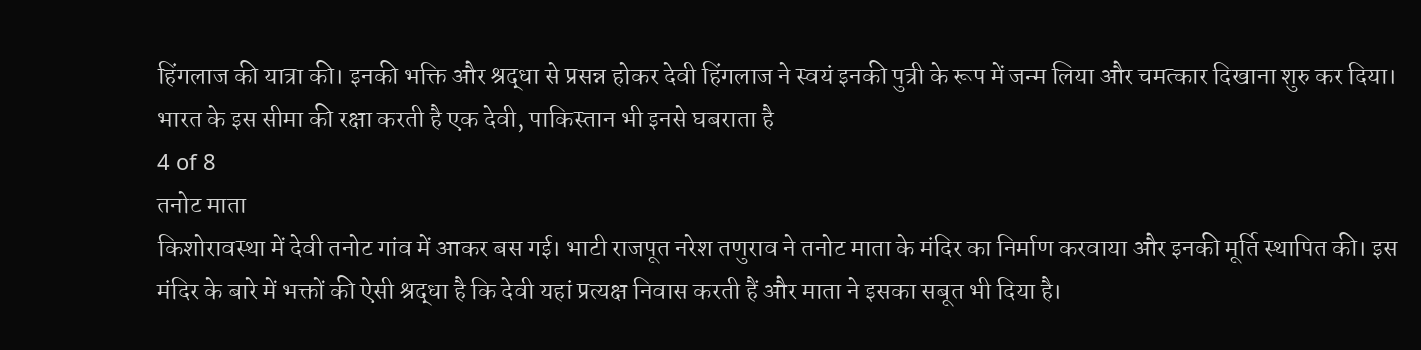हिंगलाज की यात्रा की। इनकी भक्ति और श्रद्धा से प्रसन्न होकर देवी हिंगलाज ने स्वयं इनकी पुत्री के रूप में जन्म लिया और चमत्कार दिखाना शुरु कर दिया।
भारत के इस सीमा की रक्षा करती है एक देवी, पाकिस्तान भी इनसे घबराता है
4 of 8
तनोट माता
किशोरावस्था में देवी तनोट गांव में आकर बस गई। भाटी राजपूत नरेश तणुराव ने तनोट माता के मंदिर का निर्माण करवाया और इनकी मूर्ति स्थापित की। इस मंदिर के बारे में भक्तों की ऐसी श्रद्धा है कि देवी यहां प्रत्यक्ष निवास करती हैं और माता ने इसका सबूत भी दिया है।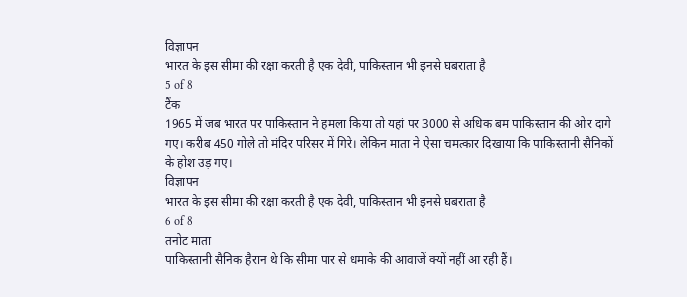विज्ञापन
भारत के इस सीमा की रक्षा करती है एक देवी, पाकिस्तान भी इनसे घबराता है
5 of 8
टैंक
1965 में जब भारत पर पाकिस्तान ने हमला किया तो यहां पर 3000 से अधिक बम पाकिस्तान की ओर दागे गए। करीब 450 गोले तो मंदिर परिसर में गिरे। लेकिन माता ने ऐसा चमत्कार दिखाया कि पाकिस्तानी सैनिकों के होश उड़ गए।
विज्ञापन
भारत के इस सीमा की रक्षा करती है एक देवी, पाकिस्तान भी इनसे घबराता है
6 of 8
तनोट माता
पाकिस्तानी सैनिक हैरान थे कि सीमा पार से धमाके की आवाजें क्यों नहीं आ रही हैं।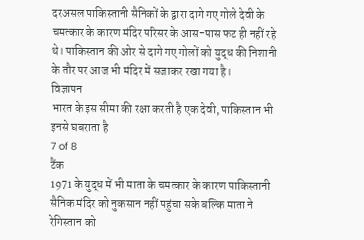दरअसल पाकिस्तानी सैनिकों के द्वारा दागे गए गोले देवी के चमत्कार के कारण मंदिर परिसर के आस-पास फट ही नहीं रहे थे। पाकिस्तान की ओर से दागे गए गोलों को युद्ध की निशानी के तौर पर आज भी मंदिर में सजाकर रखा गया है।
विज्ञापन
भारत के इस सीमा की रक्षा करती है एक देवी, पाकिस्तान भी इनसे घबराता है
7 of 8
टैंक
1971 के युद्ध में भी माता के चमत्कार के कारण पाकिस्तानी सैनिक मंदिर को नुकसान नहीं पहुंचा सके बल्कि माता ने रेगिस्तान को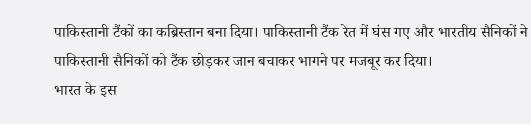पाकिस्तानी टैंकों का कब्रिस्तान बना दिया। पाकिस्तानी टैंक रेत में घंस गए और भारतीय सैनिकों ने पाकिस्तानी सैनिकों को टैंक छोड़कर जान बचाकर भागने पर मजबूर कर दिया।
भारत के इस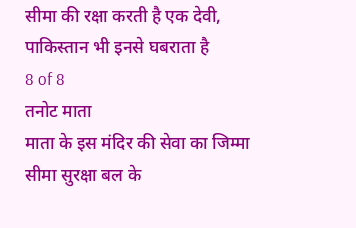सीमा की रक्षा करती है एक देवी, पाकिस्तान भी इनसे घबराता है
8 of 8
तनोट माता
माता के इस मंदिर की सेवा का जिम्मा सीमा सुरक्षा बल के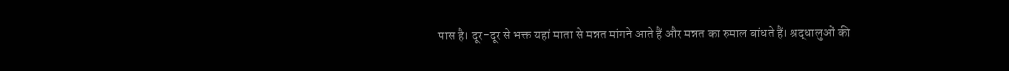पास है। दूर-दूर से भक्त यहां माता से मन्नत मांगने आते हैं और मन्नत का रुमाल बांधते हैं। श्रद्धालुओं की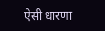ऐसी धारणा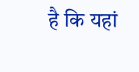है कि यहां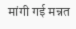मांगी गई मन्नत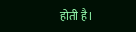होती है।